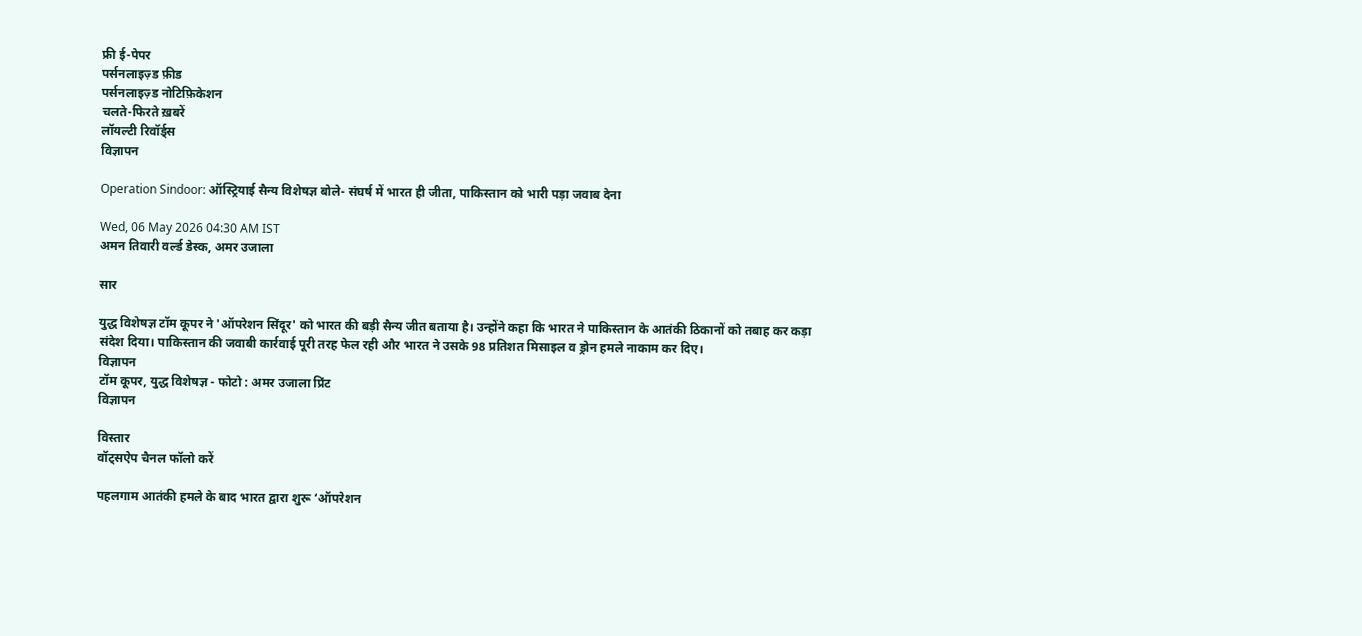फ्री ई-पेपर
पर्सनलाइज़्ड फ़ीड
पर्सनलाइज़्ड नोटिफ़िकेशन
चलते-फिरते ख़बरें
लॉयल्टी रिवॉर्ड्स
विज्ञापन

Operation Sindoor: ऑस्ट्रियाई सैन्य विशेषज्ञ बोले- संघर्ष में भारत ही जीता, पाकिस्तान को भारी पड़ा जवाब देना

Wed, 06 May 2026 04:30 AM IST
अमन तिवारी वर्ल्ड डेस्क, अमर उजाला

सार

युद्ध विशेषज्ञ टॉम कूपर ने 'ऑपरेशन सिंदूर' को भारत की बड़ी सैन्य जीत बताया है। उन्होंने कहा कि भारत ने पाकिस्तान के आतंकी ठिकानों को तबाह कर कड़ा संदेश दिया। पाकिस्तान की जवाबी कार्रवाई पूरी तरह फेल रही और भारत ने उसके 98 प्रतिशत मिसाइल व ड्रोन हमले नाकाम कर दिए।
विज्ञापन
टॉम कूपर, युद्ध विशेषज्ञ - फोटो : अमर उजाला प्रिंट
विज्ञापन

विस्तार
वॉट्सऐप चैनल फॉलो करें

पहलगाम आतंकी हमले के बाद भारत द्वारा शुरू ‘ऑपरेशन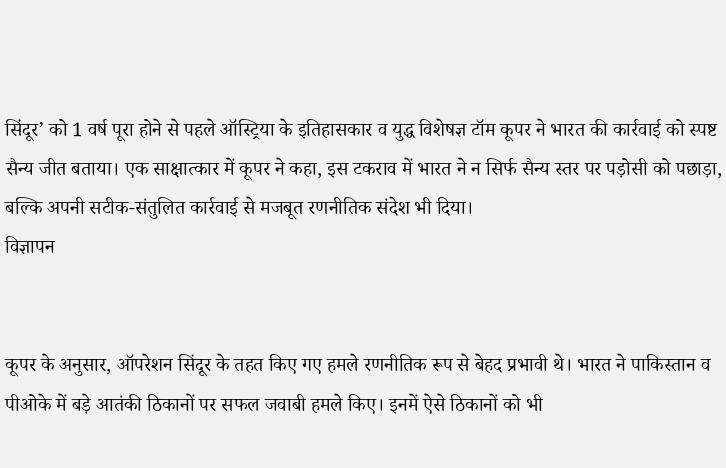सिंदूर’ को 1 वर्ष पूरा होने से पहले ऑस्ट्रिया के इतिहासकार व युद्ध विशेषज्ञ टॉम कूपर ने भारत की कार्रवाई को स्पष्ट सैन्य जीत बताया। एक साक्षात्कार में कूपर ने कहा, इस टकराव में भारत ने न सिर्फ सैन्य स्तर पर पड़ोसी को पछाड़ा, बल्कि अपनी सटीक-संतुलित कार्रवाई से मजबूत रणनीतिक संदेश भी दिया।
विज्ञापन


कूपर के अनुसार, ऑपरेशन सिंदूर के तहत किए गए हमले रणनीतिक रूप से बेहद प्रभावी थे। भारत ने पाकिस्तान व पीओके में बड़े आतंकी ठिकानों पर सफल जवाबी हमले किए। इनमें ऐसे ठिकानों को भी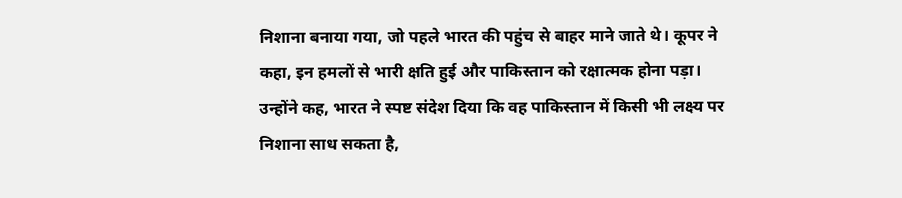निशाना बनाया गया, जो पहले भारत की पहुंच से बाहर माने जाते थे। कूपर ने कहा, इन हमलों से भारी क्षति हुई और पाकिस्तान को रक्षात्मक होना पड़ा। उन्होंने कह, भारत ने स्पष्ट संदेश दिया कि वह पाकिस्तान में किसी भी लक्ष्य पर निशाना साध सकता है,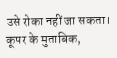उसे रोका नहीं जा सकता। कूपर के मुताबिक,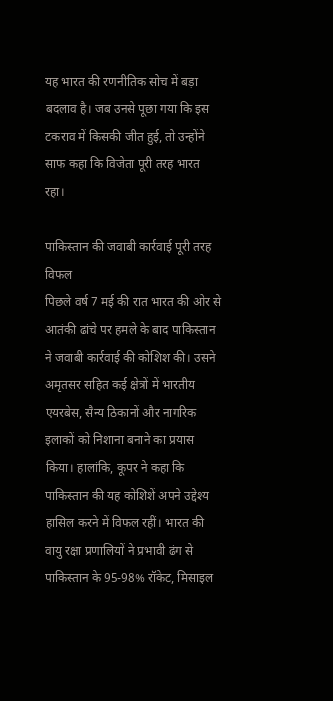यह भारत की रणनीतिक सोच में बड़ा बदलाव है। जब उनसे पूछा गया कि इस टकराव में किसकी जीत हुई, तो उन्होंने साफ कहा कि विजेता पूरी तरह भारत रहा।

पाकिस्तान की जवाबी कार्रवाई पूरी तरह विफल
पिछले वर्ष 7 मई की रात भारत की ओर से आतंकी ढांचे पर हमले के बाद पाकिस्तान ने जवाबी कार्रवाई की कोशिश की। उसने अमृतसर सहित कई क्षेत्रों में भारतीय एयरबेस, सैन्य ठिकानों और नागरिक इलाकों को निशाना बनाने का प्रयास किया। हालांकि, कूपर ने कहा कि पाकिस्तान की यह कोशिशें अपने उद्देश्य हासिल करने में विफल रहीं। भारत की वायु रक्षा प्रणालियों ने प्रभावी ढंग से पाकिस्तान के 95-98% रॉकेट, मिसाइल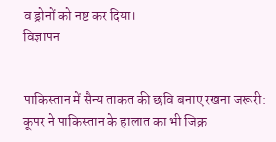व ड्रोनों को नष्ट कर दिया।
विज्ञापन


पाकिस्तान में सैन्य ताकत की छवि बनाए रखना जरूरी: कूपर ने पाकिस्तान के हालात का भी जिक्र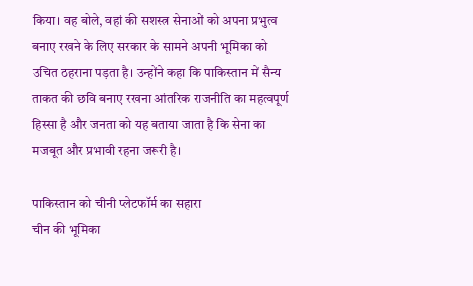किया। वह बोले, वहां की सशस्त्र सेनाओं को अपना प्रभुत्व बनाए रखने के लिए सरकार के सामने अपनी भूमिका को उचित ठहराना पड़ता है। उन्होंने कहा कि पाकिस्तान में सैन्य ताकत की छवि बनाए रखना आंतरिक राजनीति का महत्वपूर्ण हिस्सा है और जनता को यह बताया जाता है कि सेना का मजबूत और प्रभावी रहना जरूरी है।

पाकिस्तान को चीनी प्लेटफॉर्म का सहारा
चीन की भूमिका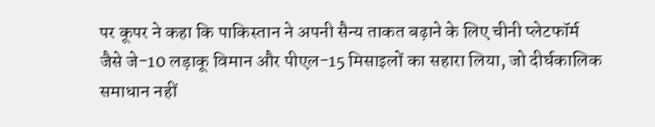पर कूपर ने कहा कि पाकिस्तान ने अपनी सैन्य ताकत बढ़ाने के लिए चीनी प्लेटफॉर्म जैसे जे-10 लड़ाकू विमान और पीएल-15 मिसाइलों का सहारा लिया, जो दीर्घकालिक समाधान नहीं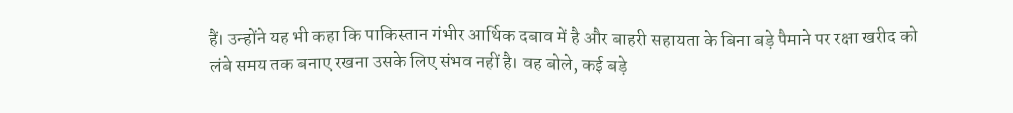हैं। उन्होंने यह भी कहा कि पाकिस्तान गंभीर आर्थिक दबाव में है और बाहरी सहायता के बिना बड़े पैमाने पर रक्षा खरीद को लंबे समय तक बनाए रखना उसके लिए संभव नहीं है। वह बोले, कई बड़े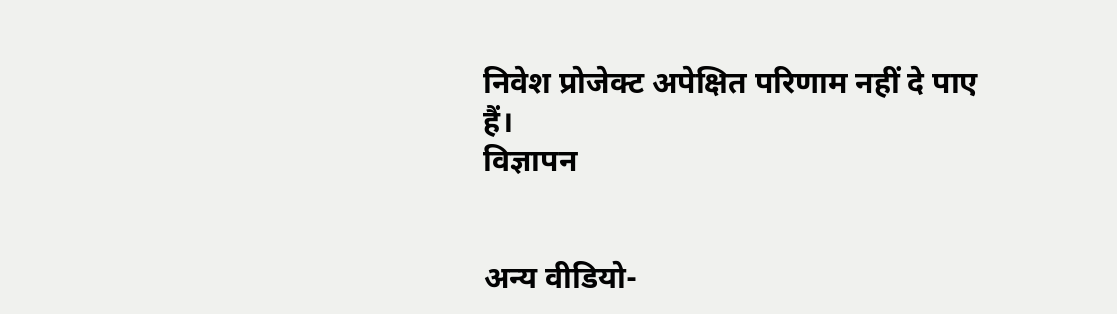निवेश प्रोजेक्ट अपेक्षित परिणाम नहीं दे पाए हैं।
विज्ञापन


अन्य वीडियो-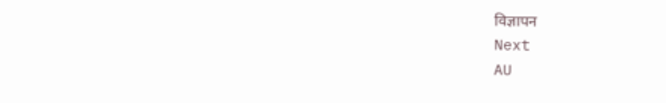विज्ञापन
Next
AU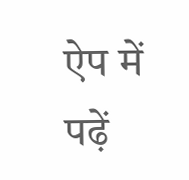ऐप में पढ़ें